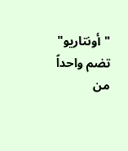"أونتاريو" تضم واحداً من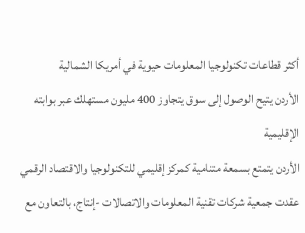أكثر قطاعات تكنولوجيا المعلومات حيوية في أمريكا الشمالية
الأردن يتيح الوصول إلى سوق يتجاوز 400 مليون مستهلك عبر بوابته الإقليمية
الأردن يتمتع بسمعة متنامية كمركز إقليمي للتكنولوجيا والاقتصاد الرقمي
عقدت جمعية شركات تقنية المعلومات والاتصالات -إنتاج، بالتعاون مع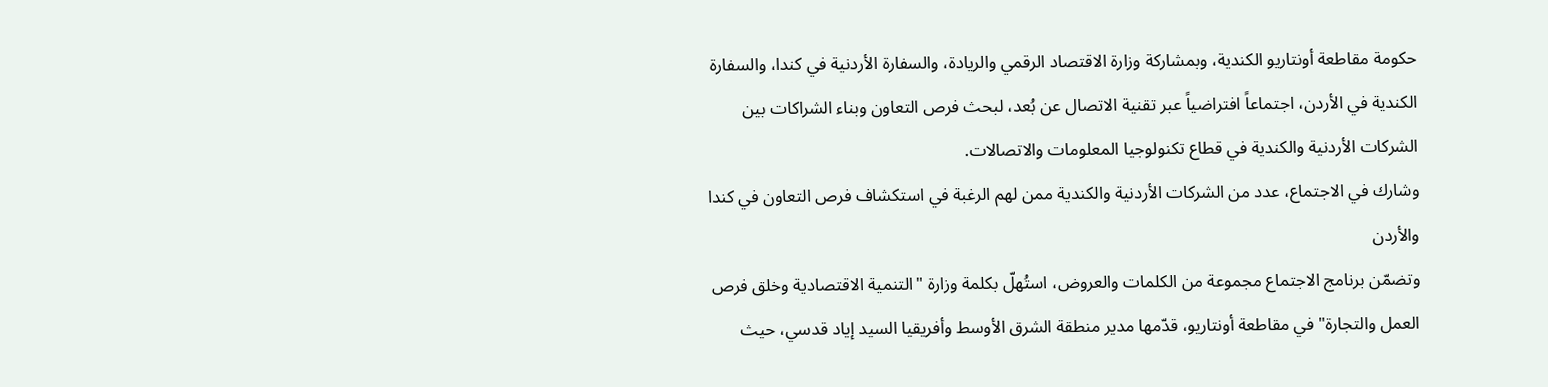حكومة مقاطعة أونتاريو الكندية، وبمشاركة وزارة الاقتصاد الرقمي والريادة، والسفارة الأردنية في كندا، والسفارة الكندية في الأردن، اجتماعاً افتراضياً عبر تقنية الاتصال عن بُعد، لبحث فرص التعاون وبناء الشراكات بين الشركات الأردنية والكندية في قطاع تكنولوجيا المعلومات والاتصالات.
وشارك في الاجتماع، عدد من الشركات الأردنية والكندية ممن لهم الرغبة في استكشاف فرص التعاون في كندا والأردن
وتضمّن برنامج الاجتماع مجموعة من الكلمات والعروض، استُهلّ بكلمة وزارة "التنمية الاقتصادية وخلق فرص العمل والتجارة" في مقاطعة أونتاريو، قدّمها مدير منطقة الشرق الأوسط وأفريقيا السيد إياد قدسي، حيث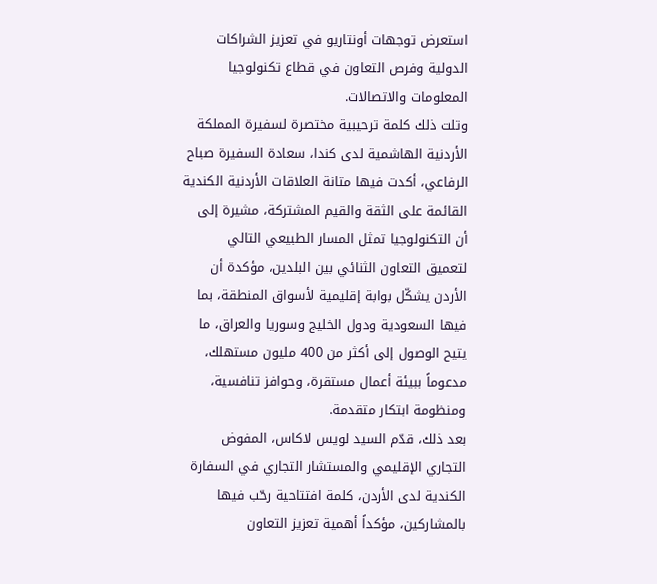استعرض توجهات أونتاريو في تعزيز الشراكات الدولية وفرص التعاون في قطاع تكنولوجيا المعلومات والاتصالات.
وتلت ذلك كلمة ترحيبية مختصرة لسفيرة المملكة الأردنية الهاشمية لدى كندا، سعادة السفيرة صباح الرفاعي، أكدت فيها متانة العلاقات الأردنية الكندية القائمة على الثقة والقيم المشتركة، مشيرة إلى أن التكنولوجيا تمثل المسار الطبيعي التالي لتعميق التعاون الثنائي بين البلدين، مؤكدة أن الأردن يشكّل بوابة إقليمية لأسواق المنطقة، بما فيها السعودية ودول الخليج وسوريا والعراق، ما يتيح الوصول إلى أكثر من 400 مليون مستهلك، مدعوماً ببيئة أعمال مستقرة، وحوافز تنافسية، ومنظومة ابتكار متقدمة.
بعد ذلك، قدّم السيد لويس لاكاس، المفوض التجاري الإقليمي والمستشار التجاري في السفارة الكندية لدى الأردن، كلمة افتتاحية رحّب فيها بالمشاركين، مؤكداً أهمية تعزيز التعاون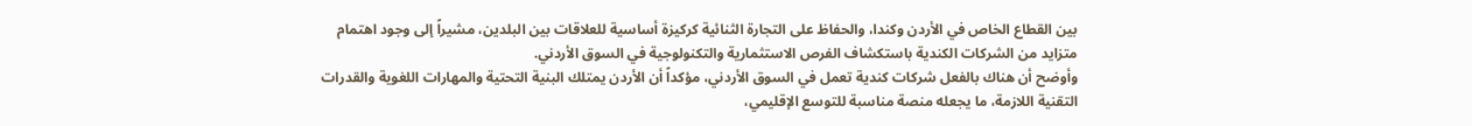بين القطاع الخاص في الأردن وكندا، والحفاظ على التجارة الثنائية كركيزة أساسية للعلاقات بين البلدين، مشيراً إلى وجود اهتمام متزايد من الشركات الكندية باستكشاف الفرص الاستثمارية والتكنولوجية في السوق الأردني.
وأوضح أن هناك بالفعل شركات كندية تعمل في السوق الأردني، مؤكداً أن الأردن يمتلك البنية التحتية والمهارات اللغوية والقدرات التقنية اللازمة، ما يجعله منصة مناسبة للتوسع الإقليمي،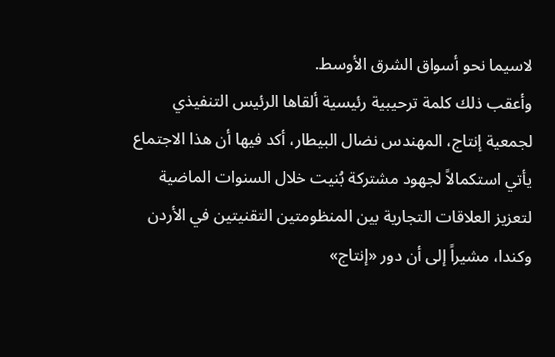لاسيما نحو أسواق الشرق الأوسط.
وأعقب ذلك كلمة ترحيبية رئيسية ألقاها الرئيس التنفيذي لجمعية إنتاج، المهندس نضال البيطار، أكد فيها أن هذا الاجتماع يأتي استكمالاً لجهود مشتركة بُنيت خلال السنوات الماضية لتعزيز العلاقات التجارية بين المنظومتين التقنيتين في الأردن وكندا، مشيراً إلى أن دور «إنتاج»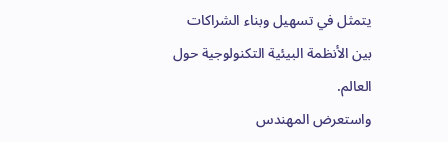يتمثل في تسهيل وبناء الشراكات بين الأنظمة البيئية التكنولوجية حول العالم.
واستعرض المهندس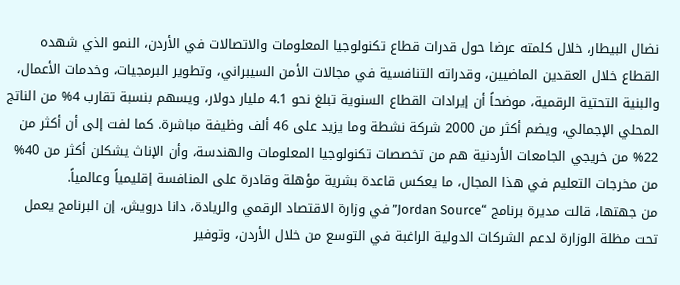نضال البيطار، خلال كلمته عرضا حول قدرات قطاع تكنولوجيا المعلومات والاتصالات في الأردن، النمو الذي شهده القطاع خلال العقدين الماضيين، وقدراته التنافسية في مجالات الأمن السيبراني، وتطوير البرمجيات، وخدمات الأعمال، والبنية التحتية الرقمية، موضحاً أن إيرادات القطاع السنوية تبلغ نحو 4.1 مليار دولار، ويسهم بنسبة تقارب 4% من الناتج المحلي الإجمالي، ويضم أكثر من 2000 شركة نشطة وما يزيد على 46 ألف وظيفة مباشرة. كما لفت إلى أن أكثر من 22% من خريجي الجامعات الأردنية هم من تخصصات تكنولوجيا المعلومات والهندسة، وأن الإناث يشكلن أكثر من 40% من مخرجات التعليم في هذا المجال، ما يعكس قاعدة بشرية مؤهلة وقادرة على المنافسة إقليمياً وعالمياً.
من جهتها، قالت مديرة برنامج “Jordan Source” في وزارة الاقتصاد الرقمي والريادة، دانا درويش، إن البرنامج يعمل تحت مظلة الوزارة لدعم الشركات الدولية الراغبة في التوسع من خلال الأردن، وتوفير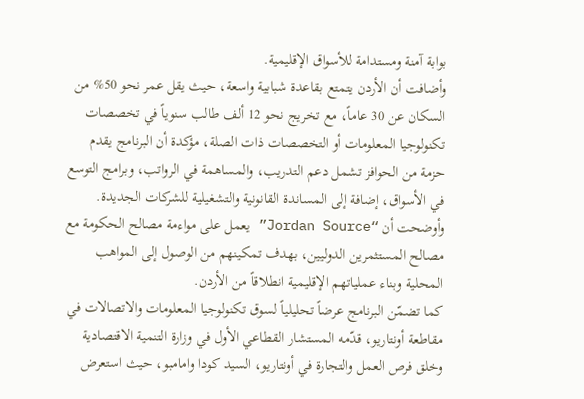بوابة آمنة ومستدامة للأسواق الإقليمية.
وأضافت أن الأردن يتمتع بقاعدة شبابية واسعة، حيث يقل عمر نحو 50% من السكان عن 30 عاماً، مع تخريج نحو 12 ألف طالب سنوياً في تخصصات تكنولوجيا المعلومات أو التخصصات ذات الصلة، مؤكدة أن البرنامج يقدم حزمة من الحوافز تشمل دعم التدريب، والمساهمة في الرواتب، وبرامج التوسع في الأسواق، إضافة إلى المساندة القانونية والتشغيلية للشركات الجديدة.
وأوضحت أن “Jordan Source” يعمل على مواءمة مصالح الحكومة مع مصالح المستثمرين الدوليين، بهدف تمكينهم من الوصول إلى المواهب المحلية وبناء عملياتهم الإقليمية انطلاقاً من الأردن.
كما تضمّن البرنامج عرضاً تحليلياً لسوق تكنولوجيا المعلومات والاتصالات في مقاطعة أونتاريو، قدّمه المستشار القطاعي الأول في وزارة التنمية الاقتصادية وخلق فرص العمل والتجارة في أونتاريو، السيد كودا وامامبو، حيث استعرض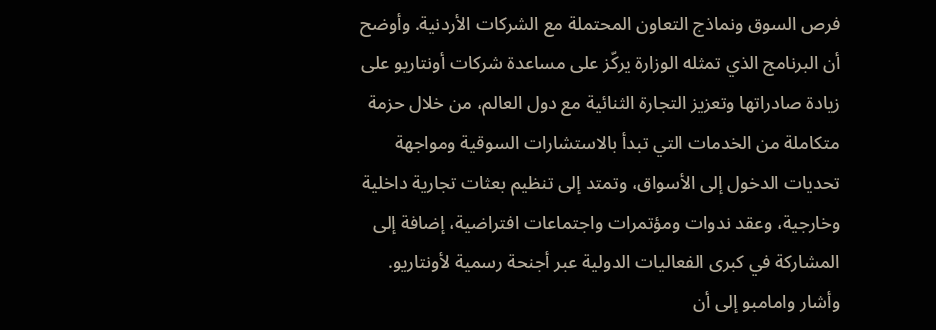فرص السوق ونماذج التعاون المحتملة مع الشركات الأردنية. وأوضح أن البرنامج الذي تمثله الوزارة يركّز على مساعدة شركات أونتاريو على زيادة صادراتها وتعزيز التجارة الثنائية مع دول العالم، من خلال حزمة متكاملة من الخدمات التي تبدأ بالاستشارات السوقية ومواجهة تحديات الدخول إلى الأسواق، وتمتد إلى تنظيم بعثات تجارية داخلية وخارجية، وعقد ندوات ومؤتمرات واجتماعات افتراضية، إضافة إلى المشاركة في كبرى الفعاليات الدولية عبر أجنحة رسمية لأونتاريو.
وأشار وامامبو إلى أن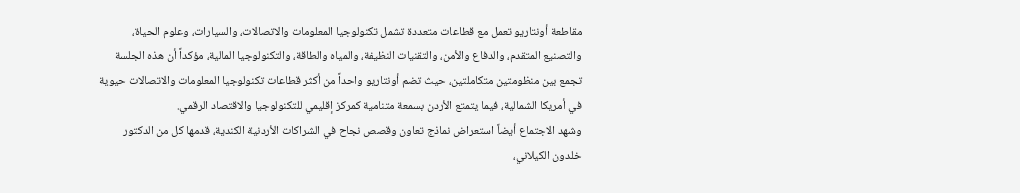مقاطعة أونتاريو تعمل مع قطاعات متعددة تشمل تكنولوجيا المعلومات والاتصالات، والسيارات، وعلوم الحياة، والتصنيع المتقدم، والدفاع والأمن، والتقنيات النظيفة، والمياه والطاقة، والتكنولوجيا المالية، مؤكداً أن هذه الجلسة تجمع بين منظومتين متكاملتين، حيث تضم أونتاريو واحداً من أكثر قطاعات تكنولوجيا المعلومات والاتصالات حيوية في أمريكا الشمالية، فيما يتمتع الأردن بسمعة متنامية كمركز إقليمي للتكنولوجيا والاقتصاد الرقمي.
وشهد الاجتماع أيضاً استعراض نماذج تعاون وقصص نجاح في الشراكات الأردنية الكندية، قدمها كل من الدكتور خلدون الكيلاني،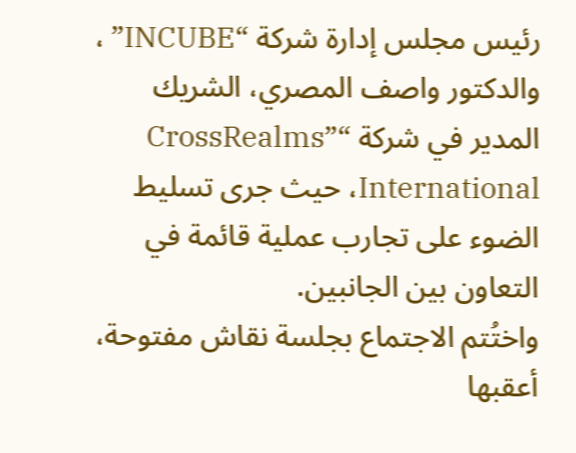رئيس مجلس إدارة شركة “INCUBE” ، والدكتور واصف المصري، الشريك المدير في شركة “CrossRealms” International، حيث جرى تسليط الضوء على تجارب عملية قائمة في التعاون بين الجانبين.
واختُتم الاجتماع بجلسة نقاش مفتوحة، أعقبها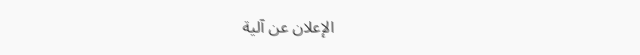الإعلان عن آلية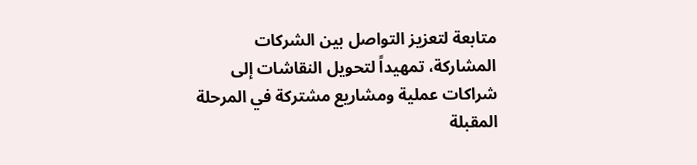متابعة لتعزيز التواصل بين الشركات المشاركة، تمهيداً لتحويل النقاشات إلى شراكات عملية ومشاريع مشتركة في المرحلة المقبلة